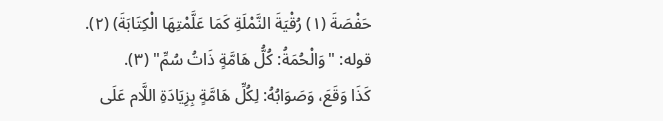حَفْصَةَ (١) رُقْيَةَ النَّمْلَةِ كَمَا عَلَّمْتِهَا الْكِتَابَةَ) (٢).
قوله: "وَالْحُمَةُ: كُلُّ هَامَّةٍ ذَاتُ سُمِّ" (٣).
كَذَا وَقَعَ، وَصَوَابُهُ: لِكُلِّ هَامَّةٍ بِزِيَادَةِ اللَّام عَلَى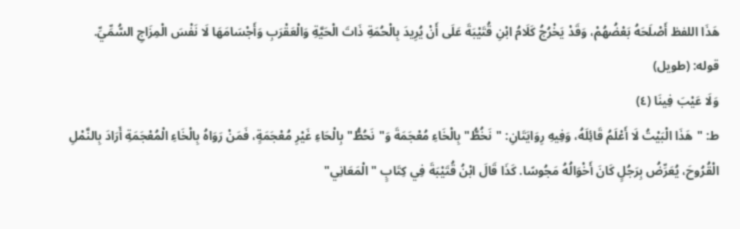هَذَا اللفظ أَصْلَحَهُ بَعْضُهُمْ، وَقَدْ يَخْرُجُ كَلَامُ ابْنِ قُتَيْبَةَ عَلَى أَنْ يُرِيدَ بِالْحُمَةِ ذَاتَ الْحَيَّةِ وَالْعَقْرَبِ وَأَجْسَامَهَا لَا نَفْسَ الْمِزَاجِ السُّمِّيِّ.
قوله: (طويل)
وَلَا عَيْبَ فِينَا (٤)
ط: "هَذَا الْبَيْتُ لَا أَعْلَمُ قَائِلَهُ، وَفِيهِ رِوَايَتَانِ: "نَخُطُّ" بِالْخَاءِ مُعْجَمَةَ وَ"نَحُطُّ" بِالْحَاءِ غَيْرِ مُعْجَمَةٍ، فَمَنْ رَوَاهُ بِالْخَاءِ الْمُعْجَمَةِ أَرَادَ بِالنَّمْلِ الْقُرُوحَ، يُعَرِّضُ بِرَجُلٍ كَانَ أَخْوَالُهُ مَجُوسًا. كَذَا قَالَ ابْنُ قُتَيْبَةَ فِي كِتَابٍ "الْمَعَانِي"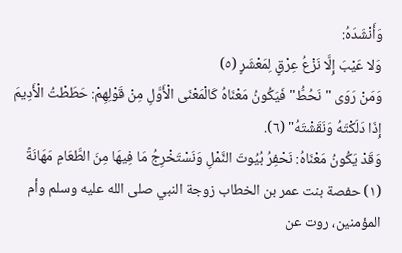وَأَنْشَدَهُ:
وَلا عَيْبَ إِلَّا نَزْعُ عِرْقٍ لِمَعْشَرٍ (٥)
وَمَنْ رَوَى "نَحُطُّ" فَيَكُونُ مَعْنَاهُ كَالْمَعْنَى الْأَوَّلِ مِنْ قَوْلِهِمْ: حَطَطْتُ الْأَدِيمَ إِذَا دَلَكْتَهُ وَنَقَشْتَهُ" (٦).
وَقَدْ يَكُونُ مَعْنَاهُ: نَحْفِرُ بُيُوتَ النَّمْلِ وَنَسْتَخْرِجُ مَا فِيهَا مِنَ الطَّعَامِ مَهَانَةً
(١) حفصة بنت عمر بن الخطاب زوجة النبي صلى الله عليه وسلم وأم المؤمنين، روت عن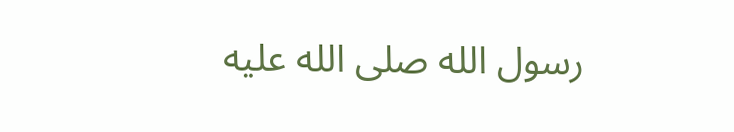رسول الله صلى الله عليه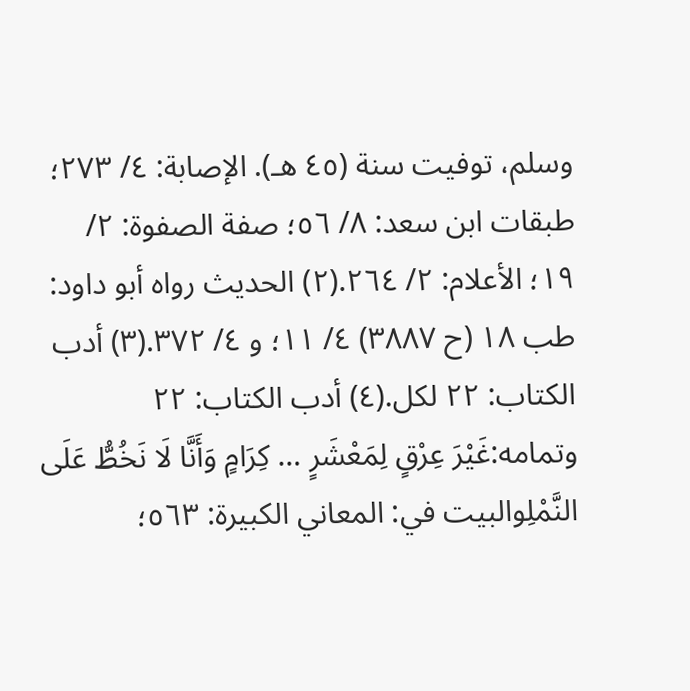وسلم، توفيت سنة (٤٥ هـ). الإصابة: ٤/ ٢٧٣؛ طبقات ابن سعد: ٨/ ٥٦؛ صفة الصفوة: ٢/ ١٩؛ الأعلام: ٢/ ٢٦٤.(٢) الحديث رواه أبو داود: طب ١٨ (ح ٣٨٨٧) ٤/ ١١؛ و ٤/ ٣٧٢.(٣) أدب الكتاب: ٢٢ لكل.(٤) أدب الكتاب: ٢٢ وتمامه:غَيْرَ عِرْقٍ لِمَعْشَرٍ … كِرَامٍ وَأَنَّا لَا نَخُطُّ عَلَى النَّمْلِوالبيت في: المعاني الكبيرة: ٥٦٣؛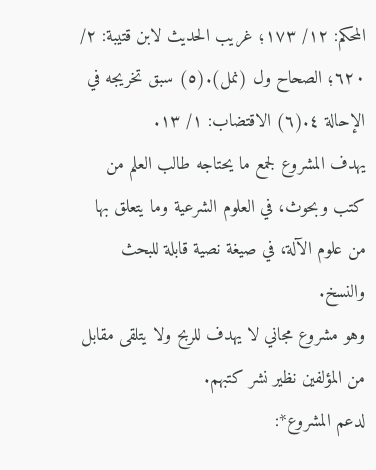المحكم: ١٢/ ١٧٣؛ غريب الحديث لابن قتيبة: ٢/ ٦٢٠؛ الصحاح ول (نمل).(٥) سبق تخريجه في الإحالة ٤.(٦) الاقتضاب: ١/ ١٣.
يهدف المشروع لجمع ما يحتاجه طالب العلم من كتب وبحوث، في العلوم الشرعية وما يتعلق بها من علوم الآلة، في صيغة نصية قابلة للبحث والنسخ.
وهو مشروع مجاني لا يهدف للربح ولا يتلقى مقابل من المؤلفين نظير نشر كتبهم.
لدعم المشروع*: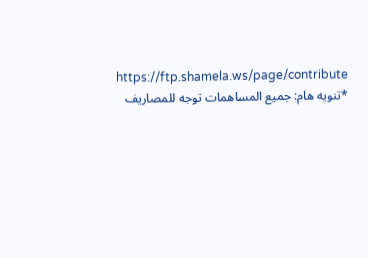https://ftp.shamela.ws/page/contribute
*تنويه هام: جميع المساهمات توجه للمصاريف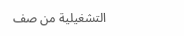التشغيلية من صف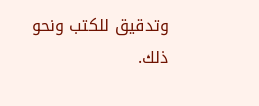وتدقيق للكتب ونحو ذلك.